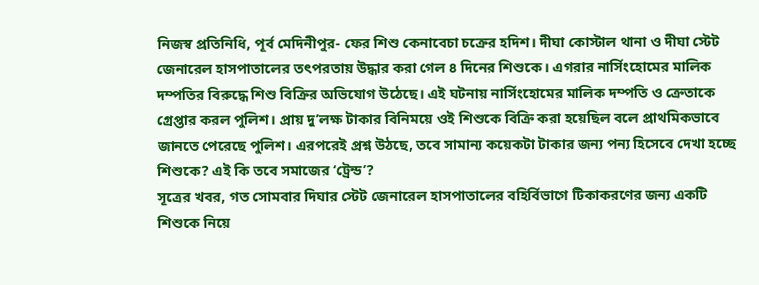নিজস্ব প্রতিনিধি, পূর্ব মেদিনীপুর- ফের শিশু কেনাবেচা চক্রের হদিশ। দীঘা কোস্টাল থানা ও দীঘা স্টেট জেনারেল হাসপাতালের তৎপরতায় উদ্ধার করা গেল ৪ দিনের শিশুকে। এগরার নার্সিংহোমের মালিক দম্পতির বিরুদ্ধে শিশু বিক্রির অভিযোগ উঠেছে। এই ঘটনায় নার্সিংহোমের মালিক দম্পতি ও ক্রেতাকে গ্রেপ্তার করল পুলিশ। প্রায় দু’লক্ষ টাকার বিনিময়ে ওই শিশুকে বিক্রি করা হয়েছিল বলে প্রাথমিকভাবে জানতে পেরেছে পুলিশ। এরপরেই প্রশ্ন উঠছে, তবে সামান্য কয়েকটা টাকার জন্য পন্য হিসেবে দেখা হচ্ছে শিশুকে? এই কি তবে সমাজের ‘ট্রেন্ড’?
সূত্রের খবর, গত সোমবার দিঘার স্টেট জেনারেল হাসপাতালের বহির্বিভাগে টিকাকরণের জন্য একটি শিশুকে নিয়ে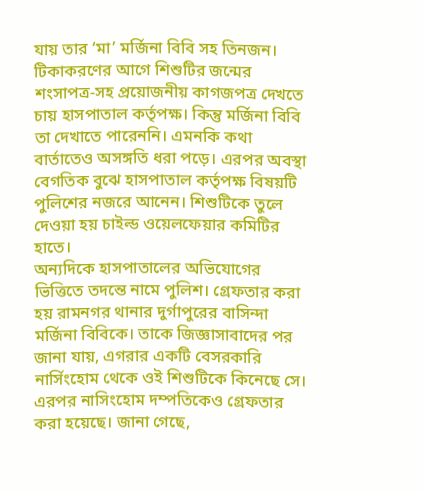যায় তার ‘মা’ মর্জিনা বিবি সহ তিনজন। টিকাকরণের আগে শিশুটির জন্মের শংসাপত্র-সহ প্রয়োজনীয় কাগজপত্র দেখতে চায় হাসপাতাল কর্তৃপক্ষ। কিন্তু মর্জিনা বিবি তা দেখাতে পারেননি। এমনকি কথা বার্তাতেও অসঙ্গতি ধরা পড়ে। এরপর অবস্থা বেগতিক বুঝে হাসপাতাল কর্তৃপক্ষ বিষয়টি পুলিশের নজরে আনেন। শিশুটিকে তুলে দেওয়া হয় চাইল্ড ওয়েলফেয়ার কমিটির হাতে।
অন্যদিকে হাসপাতালের অভিযোগের ভিত্তিতে তদন্তে নামে পুলিশ। গ্রেফতার করা হয় রামনগর থানার দুর্গাপুরের বাসিন্দা মর্জিনা বিবিকে। তাকে জিজ্ঞাসাবাদের পর জানা যায়, এগরার একটি বেসরকারি নার্সিংহোম থেকে ওই শিশুটিকে কিনেছে সে। এরপর নাসিংহোম দম্পতিকেও গ্রেফতার করা হয়েছে। জানা গেছে,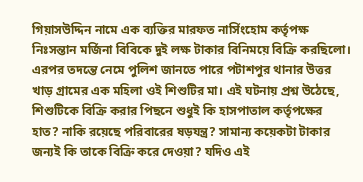গিয়াসউদ্দিন নামে এক ব্যক্তির মারফত নার্সিংহোম কর্তৃপক্ষ নিঃসন্তান মর্জিনা বিবিকে দুই লক্ষ টাকার বিনিময়ে বিক্রি করছিলো।
এরপর তদন্তে নেমে পুলিশ জানতে পারে পটাশপুর থানার উত্তর খাড় গ্রামের এক মহিলা ওই শিশুটির মা। এই ঘটনায় প্রশ্ন উঠেছে, শিশুটিকে বিক্রি করার পিছনে শুধুই কি হাসপাতাল কর্তৃপক্ষের হাত? নাকি রয়েছে পরিবারের ষড়যন্ত্র? সামান্য কয়েকটা টাকার জন্যই কি তাকে বিক্রি করে দেওয়া? যদিও এই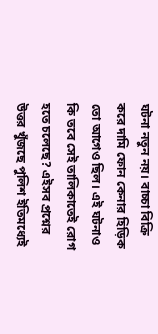ঘটনা নতুন নয়। বাচ্চা বিক্রি করে দামি ফোন কেনার হিড়িক তো আগেও ছিল। এই ঘটনাও কি তবে সেই তালিকাতেই রোগ হতে চলেছে? এইসব প্রশ্নের উত্তর খুঁজছে পুলিশ ইতিমধ্যেই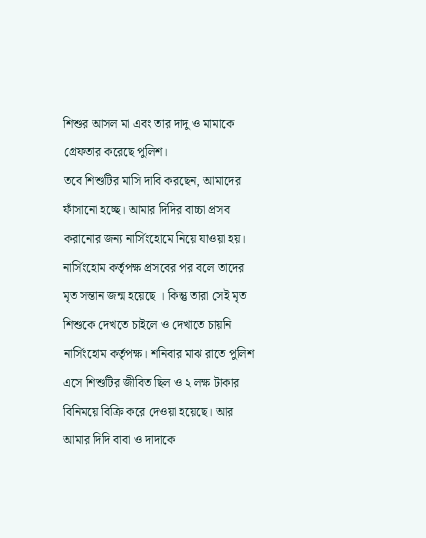শিশুর আসল মা এবং তার দাদু ও মামাকে গ্রেফতার করেছে পুলিশ।
তবে শিশুটির মাসি দাবি করছেন, আমাদের ফাঁসানো হচ্ছে। আমার দিদির বাচ্চা প্রসব করানোর জন্য নার্সিংহোমে নিয়ে যাওয়া হয়। নার্সিংহোম কর্তৃপক্ষ প্রসবের পর বলে তাদের মৃত সন্তান জন্ম হয়েছে । কিন্তু তারা সেই মৃত শিশুকে দেখতে চাইলে ও দেখাতে চায়নি নার্সিংহোম কর্তৃপক্ষ। শনিবার মাঝ রাতে পুলিশ এসে শিশুটির জীবিত ছিল ও ২ লক্ষ টাকার বিনিময়ে বিক্রি করে দেওয়া হয়েছে। আর আমার দিদি বাবা ও দাদাকে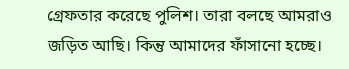গ্রেফতার করেছে পুলিশ। তারা বলছে আমরাও জড়িত আছি। কিন্তু আমাদের ফাঁসানো হচ্ছে।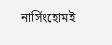নার্সিংহোমই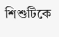শিশুটিকে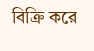বিক্রি করে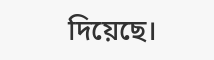দিয়েছে।